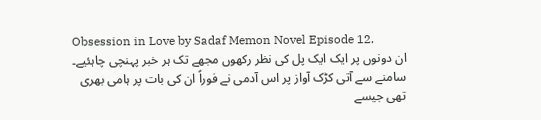Obsession in Love by Sadaf Memon Novel Episode 12.
ان دونوں پر ایک ایک پل کی نظر رکھوں مجھے تک ہر خبر پہنچی چاہئیے۔ سامنے سے آتی کڑک آواز پر اس آدمی نے فوراً ان کی بات پر ہامی بھری تھی جیسے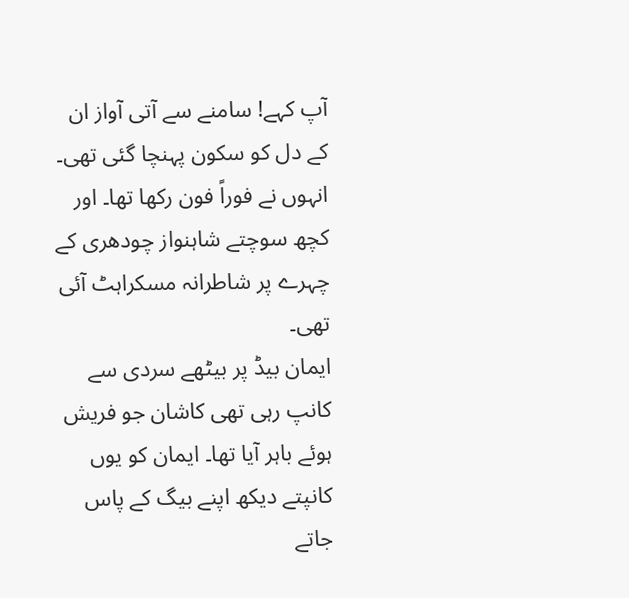آپ کہے! سامنے سے آتی آواز ان کے دل کو سکون پہنچا گئی تھی۔ انہوں نے فوراً فون رکھا تھا۔ اور کچھ سوچتے شاہنواز چودھری کے چہرے پر شاطرانہ مسکراہٹ آئی تھی۔
ایمان بیڈ پر بیٹھے سردی سے کانپ رہی تھی کاشان جو فریش ہوئے باہر آیا تھا۔ ایمان کو یوں کانپتے دیکھ اپنے بیگ کے پاس جاتے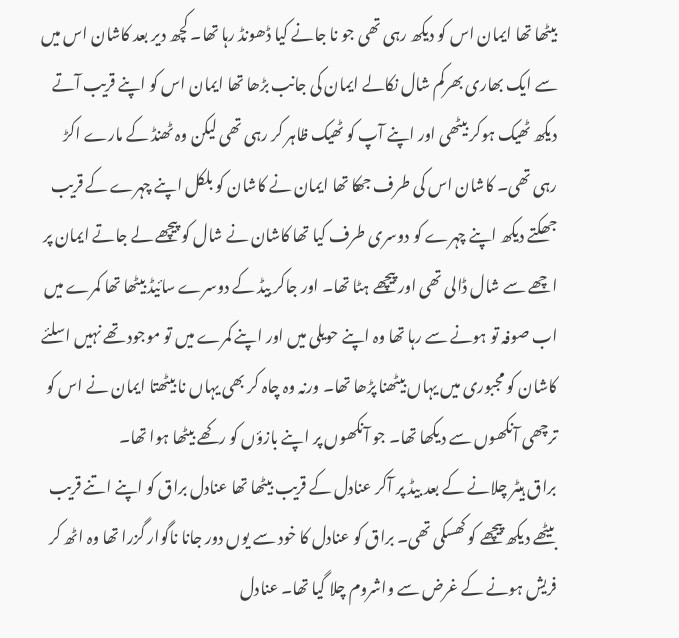بیٹھا تھا ایمان اس کو دیکھ رہی تھی جو نا جانے کیا ڈھونڈ رہا تھا۔ کچھ دیر بعد کاشان اس میں سے ایک بھاری بھرکم شال نکالے ایمان کی جانب بڑھا تھا ایمان اس کو اپنے قریب آتے دیکھ ٹھیک ہوکر بیٹھی اور اپنے آپ کو ٹھیک ظاہر کر رہی تھی لیکن وہ ٹھنڈ کے مارے اکڑ رہی تھی۔ کاشان اس کی طرف جھکا تھا ایمان نے کاشان کو بلکل اپنے چہرے کے قریب جھکتے دیکھ اپنے چہرے کو دوسری طرف کیا تھا کاشان نے شال کو پیچھے لے جاتے ایمان پر اچھے سے شال ڈالی تھی اور پیچھے ہٹا تھا۔ اور جاکر بیڈ کے دوسرے سائیڈ بیٹھا تھا کمرے میں اب صوفہ تو ہونے سے رہا تھا وہ اپنے حویلی میں اور اپنے کمرے میں تو موجود تھے نہیں اسلئے کاشان کو مجبوری میں یہاں بیٹھنا پڑھا تھا۔ ورنہ وہ چاہ کر بھی یہاں نا بیٹھتا ایمان نے اس کو ترچھی آنکھوں سے دیکھا تھا۔ جو آنکھوں پر اپنے بازؤں کو رکھے بیٹھا ہوا تھا۔
براق ہیٹر چلانے کے بعد بیڈ پر آکر عنادل کے قریب بیٹھا تھا عنادل براق کو اپنے اتنے قریب بیٹھے دیکھ پیچھے کو کھسکی تھی۔ براق کو عنادل کا خود سے یوں دور جانا ناگوار گزرا تھا وہ اٹھ کر فریش ہونے کے غرض سے واشروم چلا گیا تھا۔ عنادل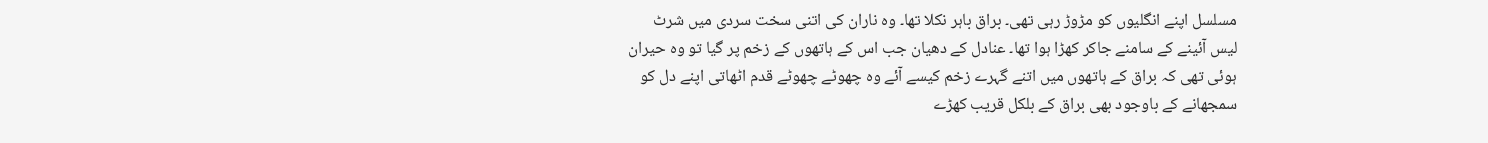مسلسل اپنے انگلیوں کو مڑوڑ رہی تھی۔ براق باہر نکلا تھا۔ وہ ناران کی اتنی سخت سردی میں شرٹ لیس آئینے کے سامنے جاکر کھڑا ہوا تھا۔ عنادل کے دھیان جب اس کے ہاتھوں کے زخم پر گیا تو وہ حیران ہوئی تھی کہ براق کے ہاتھوں میں اتنے گہرے زخم کیسے آئے وہ چھوٹے چھوٹے قدم اٹھاتی اپنے دل کو سمجھانے کے باوجود بھی براق کے بلکل قریب کھڑے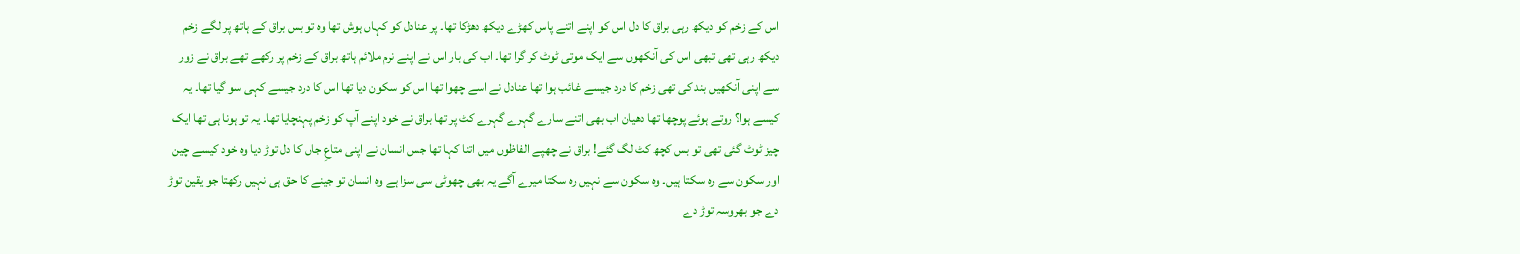اس کے زخم کو دیکھ رہی براق کا دل اس کو اپنے اتنے پاس کھڑے دیکھ دھڑکا تھا۔ پر عنادل کو کہاں ہوش تھا وہ تو بس براق کے ہاتھ پر لگے زخم دیکھ رہی تھی تبھی اس کی آنکھوں سے ایک موتی ٹوٹ کر گرا تھا۔ اب کی بار اس نے اپنے نرم ملائم ہاتھ براق کے زخم پر رکھے تھے براق نے زور سے اپنی آنکھیں بند کی تھی زخم کا درد جیسے غائب ہوا تھا عنادل نے اسے چھوا تھا اس کو سکون دیا تھا اس کا درد جیسے کہی سو گیا تھا۔ یہ کیسے ہوا؟ روتے ہوئے پوچھا تھا دھیان اب بھی اتنے سارے گہرے گہرے کٹ پر تھا براق نے خود اپنے آپ کو زخم پہنچایا تھا۔ یہ تو ہونا ہی تھا ایک چیز ٹوٹ گئی تھی تو بس کچھ کٹ لگ گئے! براق نے چھپے الفاظوں میں اتنا کہا تھا جس انسان نے اپنی متاعِ جاں کا دل توڑ دیا وہ خود کیسے چین اور سکون سے رہ سکتا ہیں۔ وہ سکون سے نہیں رہ سکتا میرے آگے یہ بھی چھوٹی سی سزا ہے وہ انسان تو جینے کا حق ہی نہیں رکھتا جو یقین توڑ دے جو بھروسہ توڑ دے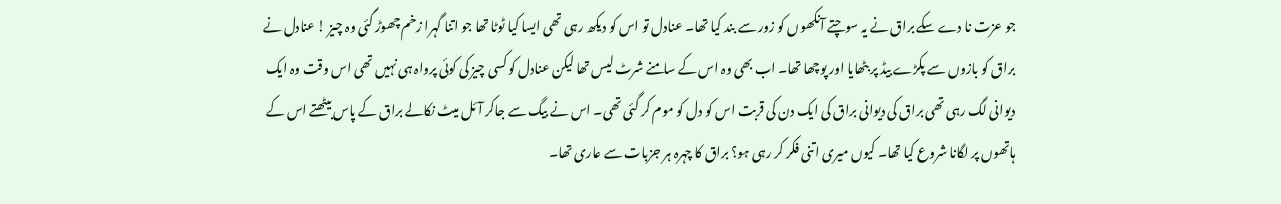جو عزت نا دے سکے براق نے یہ سوچتے آنکھوں کو زور سے بند کیا تھا۔ عنادل تو اس کو دیکھ رہی تھی ایسا کیا ٹوٹا تھا جو اتنا گہرا زخم چھوڑ گئی وہ چیز ! عنادل نے براق کو بازوں سے پکڑے بیڈ پر بٹھایا اور پوچھا تھا۔ اب بھی وہ اس کے سامنے شرٹ لیس تھا لیکن عنادل کو کسی چیز کی کوئی پرواہ ہی نہیں تھی اس وقت وہ ایک دیوانی لگ رہی تھی براق کی دیوانی براق کی ایک دن کی قربت اس کو دل کو موم کر گئی تھی۔ اس نے بیگ سے جاکر آئل میٹ نکالے براق کے پاس بیٹھتے اس کے ہاتھوں پر لگانا شروع کیا تھا۔ کیوں میری اتنی فکر کر رہی ہو؟ براق کا چہرہ ہر جزبات سے عاری تھا۔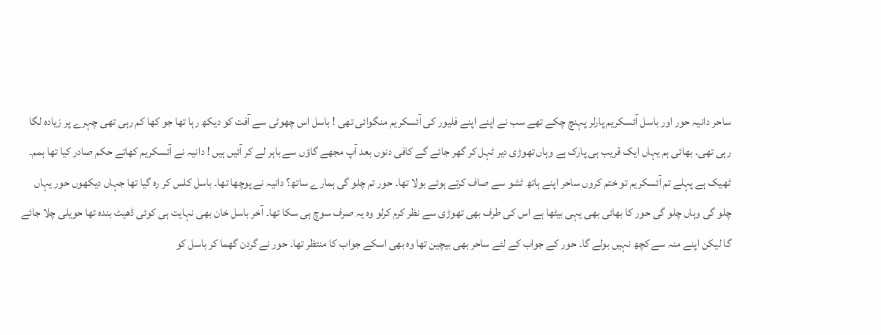ساحر دانیہ حور اور باسل آئسکریم پارلر پہنچ چکے تھے سب نے اپنے اپنے فلیور کی آئسکریم منگوائی تھی ! باسل اس چھوٹی سے آفت کو دیکھ رہا تھا جو کھا کم رہی تھی چہرے پر زیادہ لگا رہی تھی۔ بھائی ہم یہاں ایک قریب ہی پارک ہے وہاں تھوڑی دیر ٹہل کر گھر جائے گے کافی دنوں بعد آپ مجھے گاؤں سے باہر لے کر آئیں ہیں ! دانیہ نے آئسکریم کھاتے حکم صادر کیا تھا ہمم۔ ٹھیک ہے پہلے تم آئسکریم تو ختم کروں ساحر اپنے ہاتھ ٹشو سے صاف کرتے ہوئے بولا تھا۔ حور تم چلو گی ہمارے ساتھ؟ دانیہ نے پوچھا تھا۔ باسل کلس کر رہ گیا تھا جہاں دیکھوں حور یہاں چلو گی وہاں چلو گی حور کا بھائی بھی یہی بیٹھا ہے اس کی طرف بھی تھوڑی سے نظر کرم کرلو وہ یہ صرف سوچ ہی سکا تھا۔ آخر باسل خان بھی نہایت ہی کوئی ڈھیٹ بندہ تھا حویلی چلا جائے گا لیکن اپنے منہ سے کچھ نہیں بولے گا۔ حور کے جواب کے لئے ساحر بھی بیچین تھا وہ بھی اسکے جواب کا منتظر تھا۔ حور نے گردن گھما کر باسل کو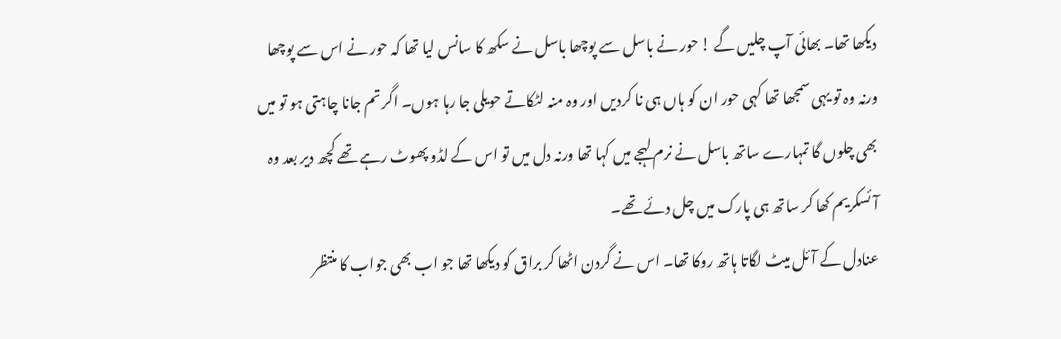دیکھا تھا۔ بھائی آپ چلیں گے ! حور نے باسل سے پوچھا باسل نے سکھ کا سانس لیا تھا کہ حور نے اس سے پوچھا ورنہ وہ تو یہی سمجھا تھا کہی حور ان کو ہاں ہی نا کردیں اور وہ منہ لٹکاتے حویلی جا رہا ہوں۔ اگر تم جانا چاہتی ہو تو میں بھی چلوں گا تمہارے ساتھ باسل نے نرم لہجے میں کہا تھا ورنہ دل میں تو اس کے لڈو پھوٹ رہے تھے کچھ دیر بعد وہ آئسکریم کھا کر ساتھ ہی پارک میں چل دئے تھے۔
عنادل کے آئل میٹ لگاتا ہاتھ روکا تھا۔ اس نے گردن اٹھا کر براق کو دیکھا تھا جو اب بھی جواب کا منتظر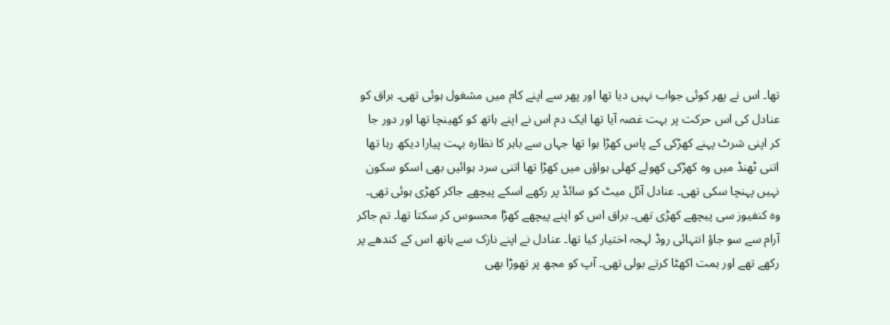تھا۔ اس نے پھر کوئی جواب نہیں دیا تھا اور پھر سے اپنے کام میں مشغول ہوئی تھی۔ براق کو عنادل کی اس حرکت پر بہت غصہ آیا تھا ایک دم اس نے اپنے ہاتھ کو کھینچا تھا اور دور جا کر اپنی شرٹ پہنے کھڑکی کے پاس کھڑا ہوا تھا جہاں سے باہر کا نظارہ بہت پیارا دیکھ رہا تھا اتنی ٹھنڈ میں وہ کھڑکی کھولے کھلی ہواؤں میں کھڑا تھا اتنی سرد ہوائیں بھی اسکو سکون نہیں پہنچا سکی تھی۔ عنادل آئل میٹ کو سائڈ پر رکھے اسکے پیچھے جاکر کھڑی ہوئی تھی۔ وہ کنفیوز سی پیچھے کھڑی تھی۔ براق اس کو اپنے پیچھے کھڑا محسوس کر سکتا تھا۔ تم جاکر آرام سے سو جاؤ انتہائی روڈ لہجہ اختیار کیا تھا۔ عنادل نے اپنے نازک سے ہاتھ اس کے کندھے پر رکھے تھے اور ہمت اکھٹا کرتے بولی تھی۔ آپ کو مجھ پر تھوڑا بھی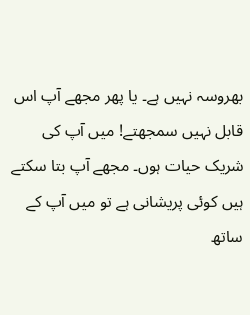بھروسہ نہیں ہے۔ یا پھر مجھے آپ اس قابل نہیں سمجھتے! میں آپ کی شریک حیات ہوں۔ مجھے آپ بتا سکتے ہیں کوئی پریشانی ہے تو میں آپ کے ساتھ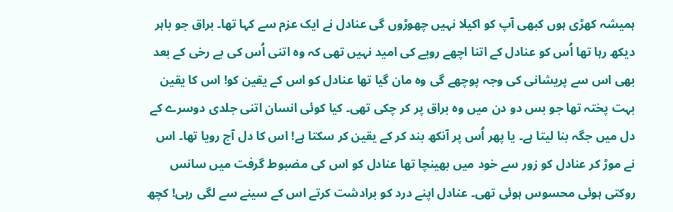ہمیشہ کھڑی ہوں کبھی آپ کو اکیلا نہیں چھوڑوں گی عنادل نے ایک عزم سے کہا تھا۔ براق جو باہر دیکھ رہا تھا اُس کو عنادل کے اتنا اچھے رویے کی امید نہیں تھی کہ وہ اتنی اُس کی بے رخی کے بعد بھی اس سے پریشانی کی وجہ پوچھے گی وہ مان گیا تھا عنادل کو اس کے یقین کو! اس کا یقین بہت پختہ تھا جو بس دو دن میں وہ براق پر کر چکی تھی۔ کیا کوئی انسان اتنی جلدی دوسرے کے دل میں جگہ بنا لیتا ہے۔ یا پھر اُس پر آنکھ بند کر کے یقین کر سکتا ہے! اس کا دل آج رویا تھا۔ اس نے موڑ کر عنادل کو زور سے خود میں بھینچا تھا عنادل کو اس کی مضبوط گرفت میں سانس روکتی ہوئی محسوس ہوئی تھی۔ عنادل اپنے درد کو برادشت کرتے اس کے سینے سے لگی رہی! کچھ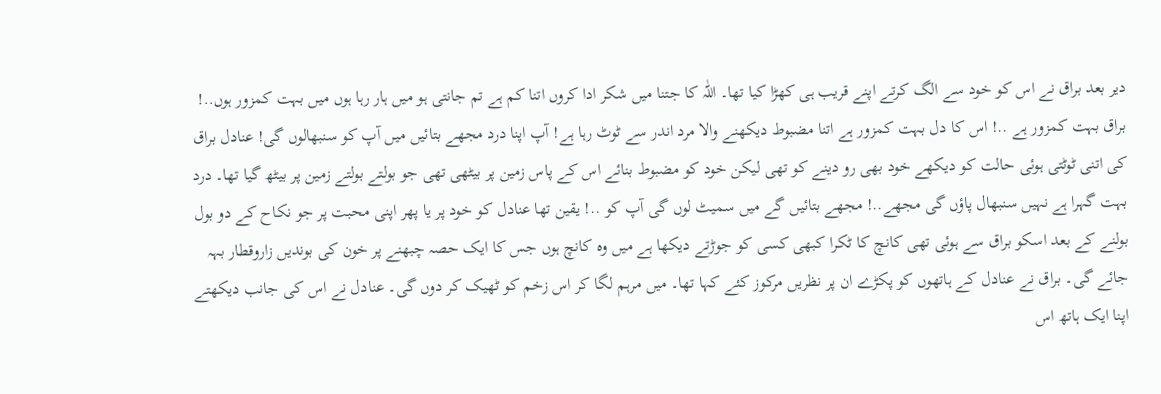دیر بعد براق نے اس کو خود سے الگ کرتے اپنے قریب ہی کھڑا کیا تھا۔ اللّٰہ کا جتنا میں شکر ادا کروں اتنا کم ہے تم جانتی ہو میں ہار رہا ہوں میں بہت کمزور ہوں..! براق بہت کمزور ہے ..! اس کا دل بہت کمزور ہے اتنا مضبوط دیکھنے والا مرد اندر سے ٹوٹ رہا ہے! آپ اپنا درد مجھے بتائیں میں آپ کو سنبھالوں گی! عنادل براق کی اتنی ٹوٹتی ہوئی حالت کو دیکھے خود بھی رو دینے کو تھی لیکن خود کو مضبوط بنائے اس کے پاس زمین پر بیٹھی تھی جو بولتے بولتے زمین پر بیٹھ گیا تھا۔ درد بہت گہرا ہے نہیں سنبھال پاؤں گی مجھے..! مجھے بتائیں گے میں سمیٹ لوں گی آپ کو ..! یقین تھا عنادل کو خود پر یا پھر اپنی محبت پر جو نکاح کے دو بول بولنے کے بعد اسکو براق سے ہوئی تھی کانچ کا ٹکرا کبھی کسی کو جوڑتے دیکھا ہے میں وہ کانچ ہوں جس کا ایک حصہ چبھنے پر خون کی بوندیں زاروقطار بہہ جائے گی۔ براق نے عنادل کے ہاتھوں کو پکڑے ان پر نظریں مرکوز کئے کہا تھا۔ میں مرہم لگا کر اس زخم کو ٹھیک کر دوں گی۔ عنادل نے اس کی جانب دیکھتے اپنا ایک ہاتھ اس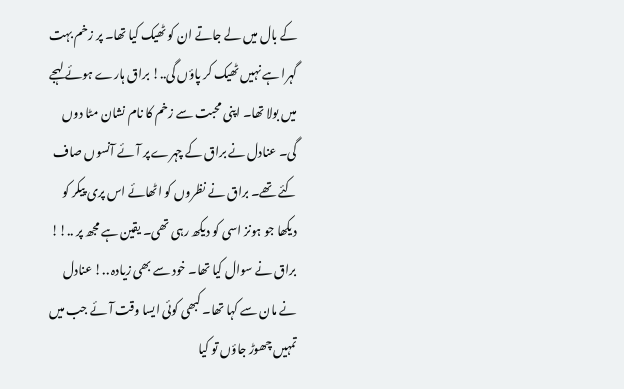کے بال میں لے جاتے ان کو ٹھیک کیا تھا۔ پر زخم بہت گہرا ہے نہیں ٹھیک کر پاؤں گی..! براق ہارے ہوئے لہجے میں بولا تھا۔ اپنی محبت سے زخم کا نام نشان مٹا دوں گی۔ عنادل نے براق کے چہرے پر آئے آنسوں صاف کئے تھے۔ براق نے نظروں کو اٹھائے اس پری پیکر کو دیکھا جو ہونز اسی کو دیکھ رہی تھی۔ یقین ہے مجھ پر ..!! براق نے سوال کیا تھا۔ خود سے بھی زیادہ ..! عنادل نے مان سے کہا تھا۔ کبھی کوئی ایسا وقت آئے جب میں تمہیں چھوڑ جاؤں تو کیا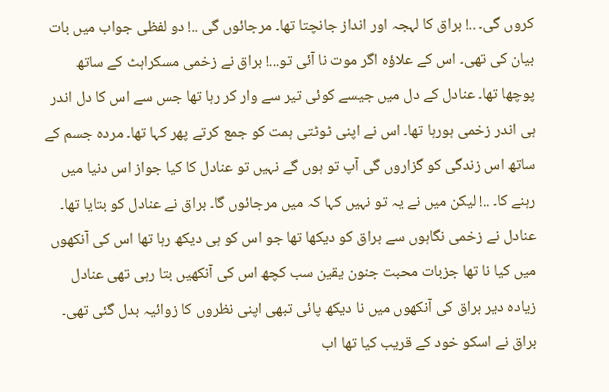کروں گی۔ ..! براق کا لہجہ اور انداز جانچتا تھا۔ مرجائوں گی ..! دو لفظی جواب میں بات بیان کی تھی۔ اس کے علاؤہ اگر موت نا آئی تو...! براق نے زخمی مسکراہٹ کے ساتھ پوچھا تھا۔ عنادل کے دل میں جیسے کوئی تیر سے وار کر رہا تھا جس سے اس کا دل اندر ہی اندر زخمی ہورہا تھا۔ اس نے اپنی ٹوٹتی ہمت کو جمع کرتے پھر کہا تھا۔ مردہ جسم کے ساتھ اس زندگی کو گزاروں گی آپ تو ہوں گے نہیں تو عنادل کا کیا جواز اس دنیا میں رہنے کا۔ ..! لیکن میں نے یہ تو نہیں کہا کہ میں مرجائوں گا۔ براق نے عنادل کو بتایا تھا۔ عنادل نے زخمی نگاہوں سے براق کو دیکھا تھا جو اس کو ہی دیکھ رہا تھا اس کی آنکھوں میں کیا نا تھا جزبات محبت جنون یقین سب کچھ اس کی آنکھیں بتا رہی تھی عنادل زیادہ دیر براق کی آنکھوں میں نا دیکھ پائی تبھی اپنی نظروں کا زوائیہ بدل گئی تھی۔ براق نے اسکو خود کے قریب کیا تھا اب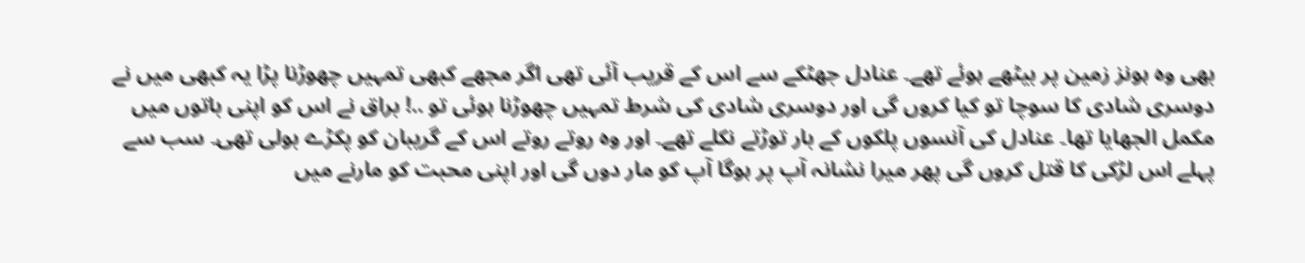بھی وہ ہونز زمین پر بیٹھے ہوئے تھے۔ عنادل جھٹکے سے اس کے قریب آئی تھی اگر مجھے کبھی تمہیں چھوڑنا پڑا یہ کبھی میں نے دوسری شادی کا سوچا تو کیا کروں گی اور دوسری شادی کی شرط تمہیں چھوڑنا ہوئی تو ..! براق نے اس کو اپنی باتوں میں مکمل الجھایا تھا۔ عنادل کی آنسوں پلکوں کے بار توڑتے نکلے تھے۔ اور وہ روتے روتے اس کے گریبان کو پکڑے بولی تھی۔ سب سے پہلے اس لڑکی کا قتل کروں گی پھر میرا نشانہ آپ پر ہوگا آپ کو مار دوں گی اور اپنی محبت کو مارنے میں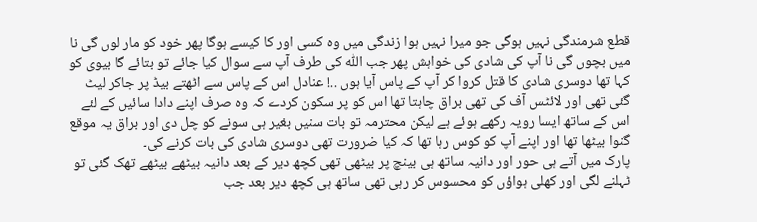قطع شرمندگی نہیں ہوگی جو میرا نہیں ہوا زندگی میں وہ کسی اور کا کیسے ہوگا پھر خود کو مار لوں گی نا میں بچوں گی نا آپ کی شادی کی خواہش پھر جب اللّٰہ کی طرف آپ سے سوال کیا جائے تو بتائے گا بیوی کو کہا تھا دوسری شادی کا قتل کروا کر آپ کے پاس آیا ہوں ..! عنادل اس کے پاس سے اٹھتے بیڈ پر جاکر لیٹ گئی تھی اور لائٹس آف کی تھی براق چاہتا تھا اس کو پر سکون کردے کہ وہ صرف اپنے دادا سائیں کے لئے اس کے ساتھ ایسا رویہ رکھے ہوئے ہے لیکن محترمہ تو بات سنیں بغیر ہی سونے کو چل دی اور براق یہ موقع گنوا بیٹھا تھا اور اپنے آپ کو کوس رہا تھا کہ کیا ضرورت تھی دوسری شادی کی بات کرنے کی۔
پارک میں آتے ہی حور اور دانیہ ساتھ ہی بینچ پر بیٹھی تھی کچھ دیر کے بعد دانیہ بیٹھے بیٹھے تھک گئی تو ٹہلنے لگی اور کھلی ہواؤں کو محسوس کر رہی تھی ساتھ ہی کچھ دیر بعد جب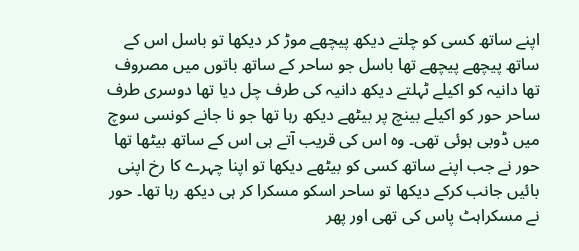اپنے ساتھ کسی کو چلتے دیکھ پیچھے موڑ کر دیکھا تو باسل اس کے ساتھ پیچھے پیچھے تھا باسل جو ساحر کے ساتھ باتوں میں مصروف تھا دانیہ کو اکیلے ٹہلتے دیکھ دانیہ کی طرف چل دیا تھا دوسری طرف ساحر حور کو اکیلے بینچ پر بیٹھے دیکھ رہا تھا جو نا جانے کونسی سوچ میں ڈوبی ہوئی تھی۔ وہ اس کی قریب آتے ہی اس کے ساتھ بیٹھا تھا حور نے جب اپنے ساتھ کسی کو بیٹھے دیکھا تو اپنا چہرے کا رخ اپنی بائیں جانب کرکے دیکھا تو ساحر اسکو مسکرا کر ہی دیکھ رہا تھا۔ حور نے مسکراہٹ پاس کی تھی اور پھر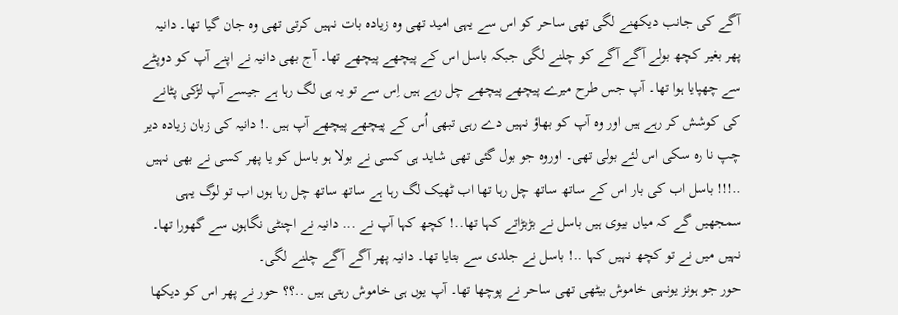آگے کی جانب دیکھنے لگی تھی ساحر کو اس سے یہی امید تھی وہ زیادہ بات نہیں کرتی تھی وہ جان گیا تھا۔ دانیہ پھر بغیر کچھ بولے آگے آگے کو چلنے لگی جبکہ باسل اس کے پیچھے پیچھے تھا۔ آج بھی دانیہ نے اپنے آپ کو دوپٹے سے چھپایا ہوا تھا۔ آپ جس طرح میرے پیچھے پیچھے چل رہے ہیں اِس سے تو یہ ہی لگ رہا ہے جیسے آپ لڑکی پٹانے کی کوشش کر رہے ہیں اور وہ آپ کو بھاؤ نہیں دے رہی تبھی اُس کے پیچھے پیچھے آپ ہیں .! دانیہ کی زبان زیادہ دیر چپ نا رہ سکی اس لئے بولی تھی۔ اوروہ جو بول گئی تھی شاید ہی کسی نے بولا ہو باسل کو یا پھر کسی نے بھی نہیں ..!!! باسل اب کی بار اس کے ساتھ ساتھ چل رہا تھا اب ٹھیک لگ رہا ہے ساتھ ساتھ چل رہا ہوں اب تو لوگ یہی سمجھیں گے کہ میاں بیوی ہیں باسل نے بڑبڑاتے کہا تھا..! کچھ کہا آپ نے ... دانیہ نے اچنٹی نگاہوں سے گھورا تھا۔ نہیں میں نے تو کچھ نہیں کہا ..! باسل نے جلدی سے بتایا تھا۔ دانیہ پھر آگے آگے چلنے لگی۔
حور جو ہونز یونہی خاموش بیٹھی تھی ساحر نے پوچھا تھا۔ آپ یوں ہی خاموش رہتی ہیں ..؟؟ حور نے پھر اس کو دیکھا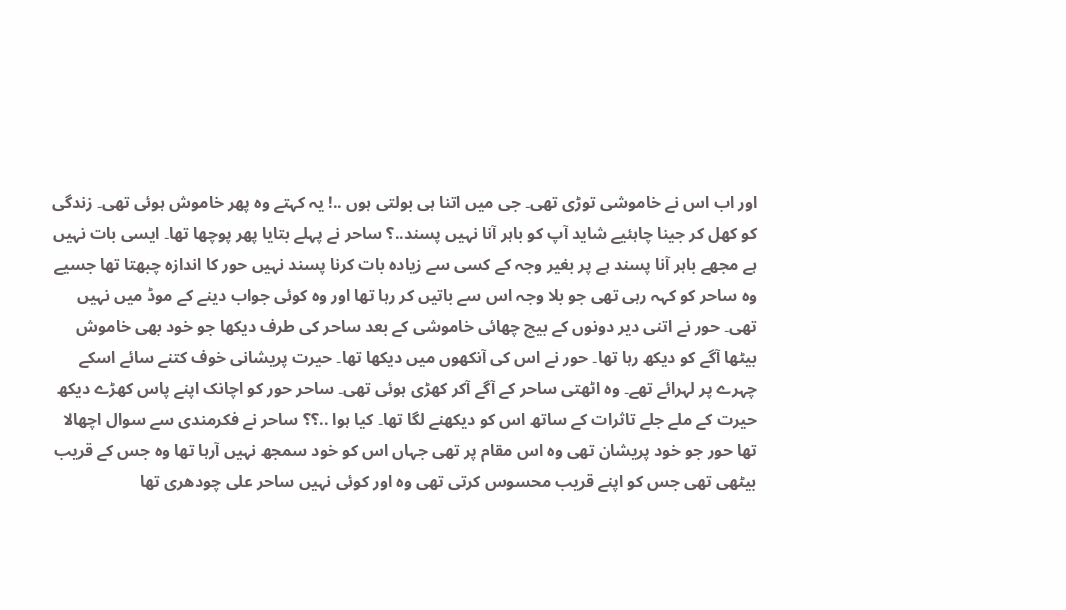اور اب اس نے خاموشی توڑی تھی۔ جی میں اتنا ہی بولتی ہوں ..! یہ کہتے وہ پھر خاموش ہوئی تھی۔ زندگی کو کھل کر جینا چاہئیے شاید آپ کو باہر آنا نہیں پسند..؟ ساحر نے پہلے بتایا پھر پوچھا تھا۔ ایسی بات نہیں ہے مجھے باہر آنا پسند ہے پر بغیر وجہ کے کسی سے زیادہ بات کرنا پسند نہیں حور کا اندازہ چبھتا تھا جسیے وہ ساحر کو کہہ رہی تھی جو بلا وجہ اس سے باتیں کر رہا تھا اور وہ کوئی جواب دینے کے موڈ میں نہیں تھی۔ حور نے اتنی دیر دونوں کے بیچ چھائی خاموشی کے بعد ساحر کی طرف دیکھا جو خود بھی خاموش بیٹھا آگے کو دیکھ رہا تھا۔ حور نے اس کی آنکھوں میں دیکھا تھا۔ حیرت پریشانی خوف کتنے سائے اسکے چہرے پر لہرائے تھے۔ وہ اٹھتی ساحر کے آگے آکر کھڑی ہوئی تھی۔ ساحر حور کو اچانک اپنے پاس کھڑے دیکھ حیرت کے ملے جلے تاثرات کے ساتھ اس کو دیکھنے لگا تھا۔ کیا ہوا ..؟؟ ساحر نے فکرمندی سے سوال اچھالا تھا حور جو خود پریشان تھی وہ اس مقام پر تھی جہاں اس کو خود سمجھ نہیں آرہا تھا وہ جس کے قریب بیٹھی تھی جس کو اپنے قریب محسوس کرتی تھی وہ اور کوئی نہیں ساحر علی چودھری تھا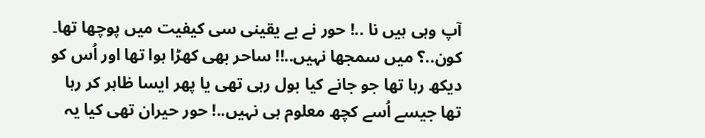آپ وہی ہیں نا ..! حور نے بے یقینی سی کیفیت میں پوچھا تھا۔ کون..؟ میں سمجھا نہیں..!! ساحر بھی کھڑا ہوا تھا اور اُس کو دیکھ رہا تھا جو جانے کیا بول رہی تھی یا پھر ایسا ظاہر کر رہا تھا جیسے اُسے کچھ معلوم ہی نہیں..! حور حیران تھی کیا یہ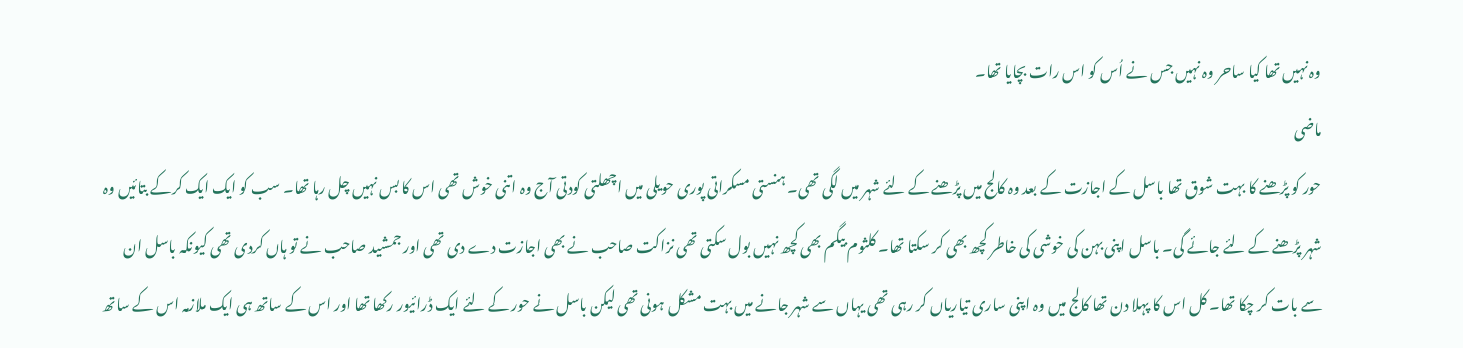وہ نہیں تھا کیا ساحر وہ نہیں جس نے اُس کو اس رات بچایا تھا۔
ماضی
حور کو پڑھنے کا بہت شوق تھا باسل کے اجازت کے بعد وہ کالج میں پڑھنے کے لئے شہر میں لگی تھی۔ ہنستی مسکراتی پوری حویلی میں اچھلتی کودتی آج وہ اتنی خوش تھی اس کا بس نہیں چل رہا تھا۔ سب کو ایک ایک کرکے بتائیں وہ شہر پڑھنے کے لئے جائے گی۔ باسل اپنی بہن کی خوشی کی خاطر کچھ بھی کر سکتا تھا۔ کلثوم بیگم بھی کچھ نہیں بول سکتی تھی نزاکت صاحب نے بھی اجازت دے دی تھی اور جمشید صاحب نے تو ہاں کردی تھی کیونکہ باسل ان سے بات کر چکا تھا۔ کل اس کا پہلا دن تھا کالج میں وہ اپنی ساری تیاریاں کر رہی تھی یہاں سے شہر جانے میں بہت مشکل ہونی تھی لیکن باسل نے حور کے لئے ایک ڈرائیور رکھا تھا اور اس کے ساتھ ہی ایک ملازمہ اس کے ساتھ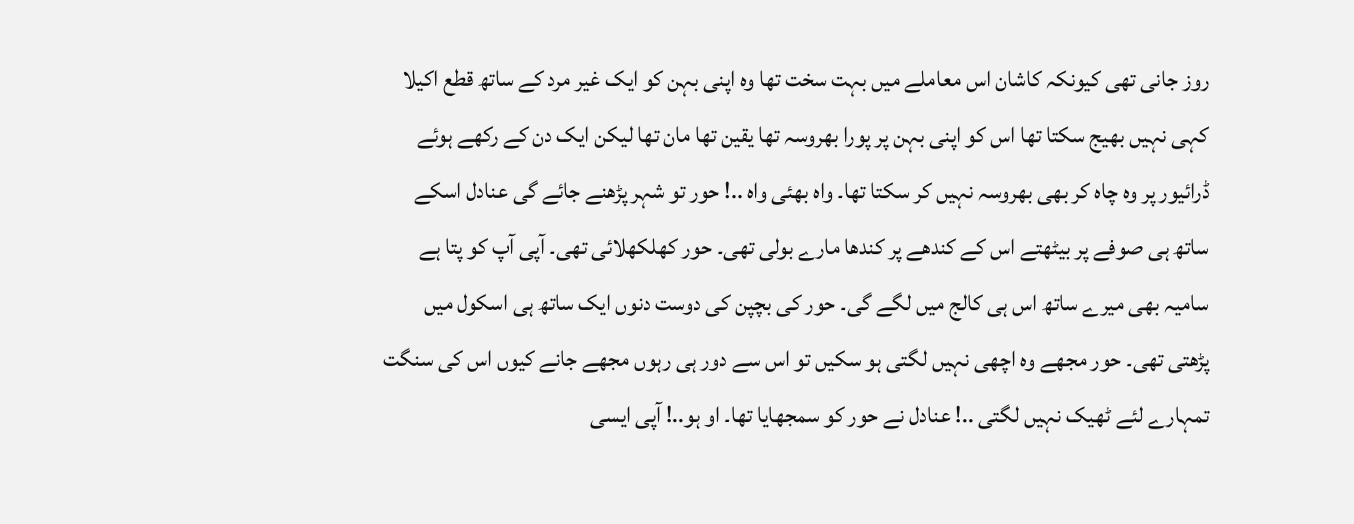روز جانی تھی کیونکہ کاشان اس معاملے میں بہت سخت تھا وہ اپنی بہن کو ایک غیر مرد کے ساتھ قطع اکیلا کہی نہیں بھیج سکتا تھا اس کو اپنی بہن پر پورا بھروسہ تھا یقین تھا مان تھا لیکن ایک دن کے رکھے ہوئے ڈرائیور پر وہ چاہ کر بھی بھروسہ نہیں کر سکتا تھا۔ واہ بھئی واہ ..! حور تو شہر پڑھنے جائے گی عنادل اسکے ساتھ ہی صوفے پر بیٹھتے اس کے کندھے پر کندھا مارے بولی تھی۔ حور کھلکھلائی تھی۔ آپی آپ کو پتا ہے سامیہ بھی میرے ساتھ اس ہی کالج میں لگے گی۔ حور کی بچپن کی دوست دنوں ایک ساتھ ہی اسکول میں پڑھتی تھی۔ حور مجھے وہ اچھی نہیں لگتی ہو سکیں تو اس سے دور ہی رہوں مجھے جانے کیوں اس کی سنگت تمہارے لئے ٹھیک نہیں لگتی ..! عنادل نے حور کو سمجھایا تھا۔ او ہو..! آپی ایسی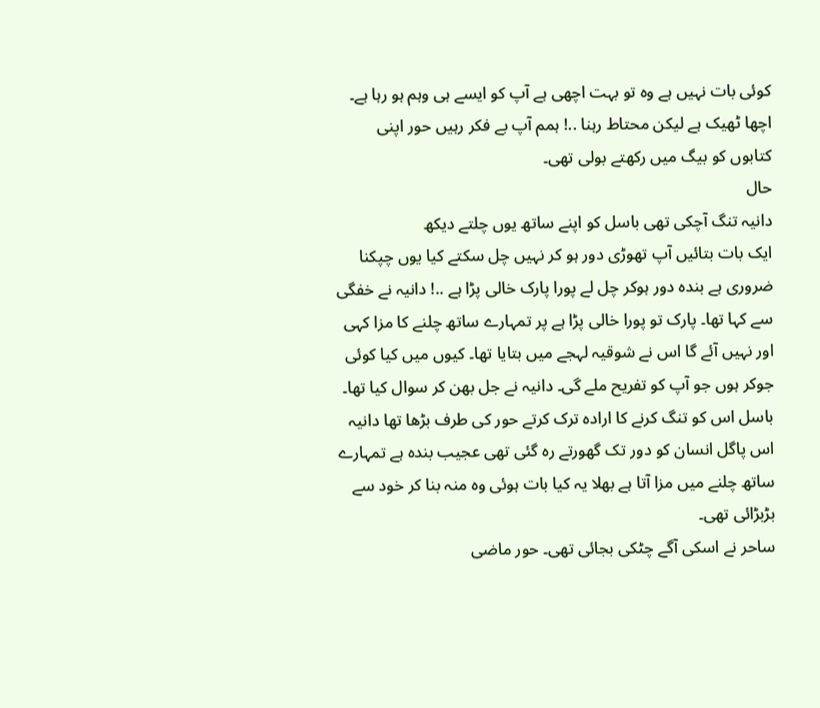کوئی بات نہیں ہے وہ تو بہت اچھی ہے آپ کو ایسے ہی وہم ہو رہا ہے۔ اچھا ٹھیک ہے لیکن محتاط رہنا ..! ہمم آپ بے فکر رہیں حور اپنی کتابوں کو بیگ میں رکھتے بولی تھی۔
حال
دانیہ تنگ آچکی تھی باسل کو اپنے ساتھ یوں چلتے دیکھ
ایک بات بتائیں آپ تھوڑی دور ہو کر نہیں چل سکتے کیا یوں چپکنا ضروری ہے بندہ دور ہوکر چل لے پورا پارک خالی پڑا ہے ..! دانیہ نے خفگی سے کہا تھا۔ پارک تو پورا خالی پڑا ہے پر تمہارے ساتھ چلنے کا مزا کہی اور نہیں آئے گا اس نے شوقیہ لہجے میں بتایا تھا۔ کیوں میں کیا کوئی جوکر ہوں جو آپ کو تفریح ملے گی۔ دانیہ نے جل بھن کر سوال کیا تھا۔ باسل اس کو تنگ کرنے کا ارادہ ترک کرتے حور کی طرف بڑھا تھا دانیہ اس پاگل انسان کو دور تک گھورتے رہ گئی تھی عجیب بندہ ہے تمہارے ساتھ چلنے میں مزا آتا ہے بھلا یہ کیا بات ہوئی وہ منہ بنا کر خود سے بڑبڑائی تھی۔
ساحر نے اسکی آگے چٹکی بجائی تھی۔ حور ماضی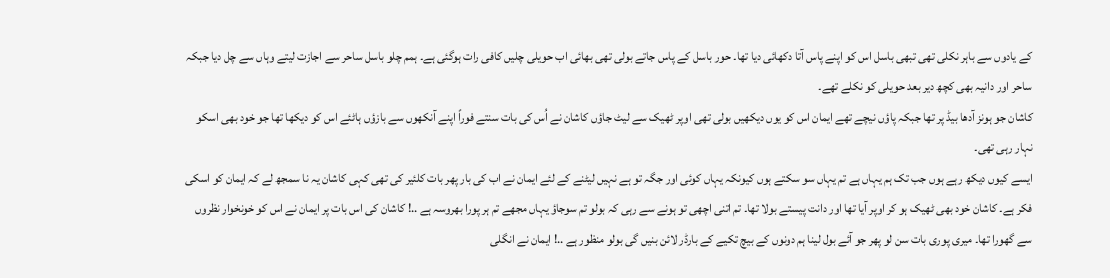کے یادوں سے باہر نکلی تھی تبھی باسل اس کو اپنے پاس آتا دکھائی دیا تھا۔ حور باسل کے پاس جاتے بولی تھی بھائی اب حویلی چلیں کافی رات ہوگئی ہے۔ ہمم چلو باسل ساحر سے اجازت لیتے وہاں سے چل دیا جبکہ ساحر اور دانیہ بھی کچھ دیر بعد حویلی کو نکلے تھے۔
کاشان جو ہونز آدھا بیڈ پر تھا جبکہ پاؤں نیچے تھے ایمان اس کو یوں دیکھیں بولی تھی اوپر ٹھیک سے لیٹ جاؤں کاشان نے اُس کی بات سنتے فوراً اپنے آنکھوں سے بازؤں ہاٹئے اس کو دیکھا تھا جو خود بھی اسکو نہار رہی تھی۔
ایسے کیوں دیکھ رہے ہوں جب تک ہم یہاں ہے تم یہاں سو سکتے ہوں کیونکہ یہاں کوئی اور جگہ تو ہے نہیں لیٹنے کے لئے ایمان نے اب کی بار پھر بات کلئیر کی تھی کہی کاشان یہ نا سمجھ لے کہ ایمان کو اسکی فکر ہے۔ کاشان خود بھی ٹھیک ہو کر اوپر آیا تھا اور دانت پیستے بولا تھا۔ تم اتنی اچھی تو ہونے سے رہی کہ بولو تم سوجاؤ یہاں مجھے تم ہر پورا بھروسہ ہے ..! کاشان کی اس بات پر ایمان نے اس کو خونخوار نظروں سے گھورا تھا۔ میری پوری بات سن لو پھر جو آئے بول لینا ہم دونوں کے بیچ تکیے کے بارڈر لائن بنیں گی بولو منظور ہے ..! ایمان نے انگلی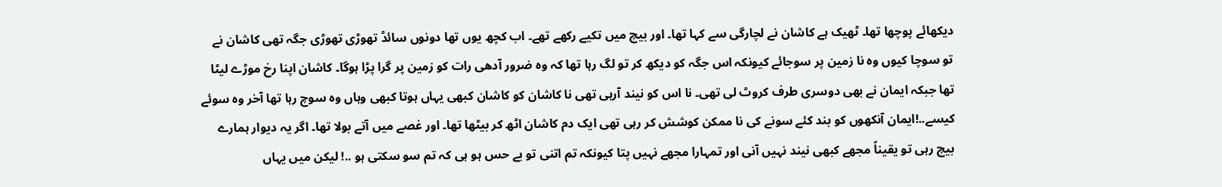دیکھائے پوچھا تھا۔ ٹھیک ہے کاشان نے لچارگی سے کہا تھا۔ اور بیچ میں تکیے رکھے تھے۔ اب کچھ یوں تھا دونوں سائڈ تھوڑی تھوڑی جگہ تھی کاشان نے تو سوچا کیوں وہ نا زمین پر سوجائے کیونکہ اس جگہ کو دیکھ کر تو لگ رہا تھا کہ وہ ضرور آدھی رات کو زمین پر گرا پڑا ہوگا۔ کاشان اپنا رخ موڑے لیٹا تھا جبکہ ایمان نے بھی دوسری طرف کروٹ لی تھی۔ نا اس کو نیند آرہی تھی نا کاشان کو کاشان کبھی یہاں ہوتا کبھی وہاں وہ سوچ رہا تھا آخر وہ سوئے کیسے..!ایمان آنکھوں کو بند کئے سونے کی نا ممکن کوشش کر رہی تھی ایک دم کاشان اٹھ کر بیٹھا تھا۔ اور غصے میں آتے بولا تھا۔ اگر یہ دیوار ہمارے بیچ رہی تو یقیناً مجھے کبھی نیند نہیں آنی اور تمہارا مجھے نہیں پتا کیونکہ تم اتنی تو بے حس ہو ہی کہ تم سو سکتی ہو ..! لیکن میں یہاں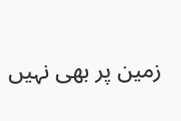زمین پر بھی نہیں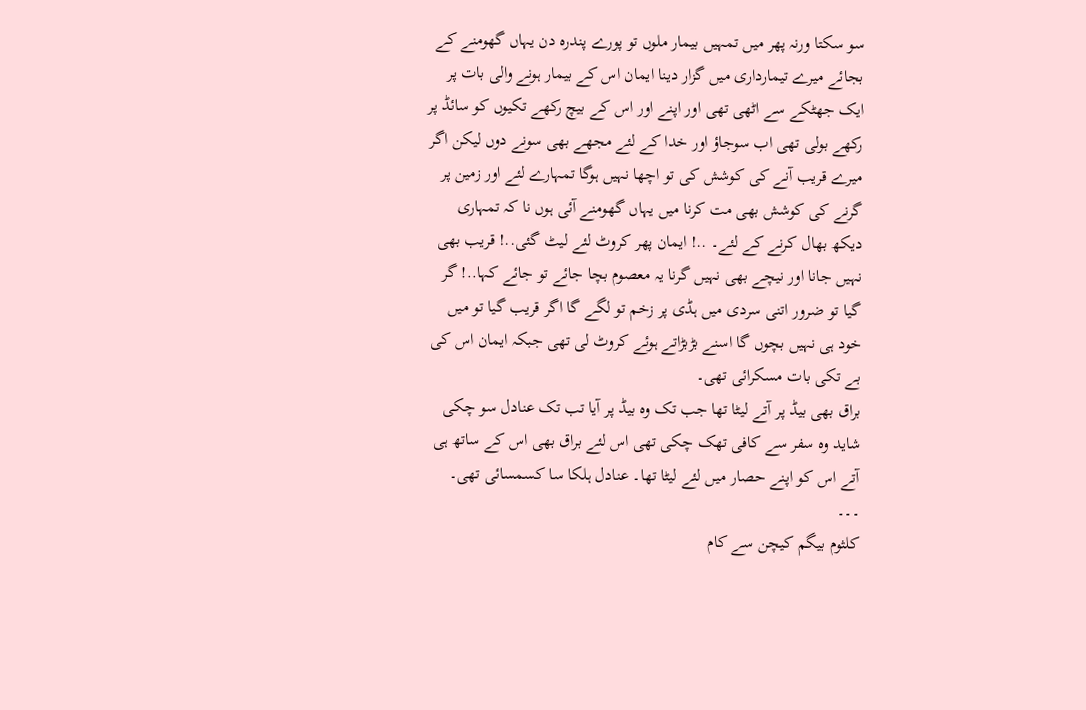سو سکتا ورنہ پھر میں تمہیں بیمار ملوں تو پورے پندرہ دن یہاں گھومنے کے بجائے میرے تیمارداری میں گزار دینا ایمان اس کے بیمار ہونے والی بات پر ایک جھٹکے سے اٹھی تھی اور اپنے اور اس کے بیچ رکھے تکیوں کو سائڈ پر رکھے بولی تھی اب سوجاؤ اور خدا کے لئے مجھے بھی سونے دوں لیکن اگر میرے قریب آنے کی کوشش کی تو اچھا نہیں ہوگا تمہارے لئے اور زمین پر گرنے کی کوشش بھی مت کرنا میں یہاں گھومنے آئی ہوں نا کہ تمہاری دیکھ بھال کرنے کے لئے۔ ..! ایمان پھر کروٹ لئے لیٹ گئی..! قریب بھی نہیں جانا اور نیچے بھی نہیں گرنا یہ معصوم بچا جائے تو جائے کہا..! گر گیا تو ضرور اتنی سردی میں ہڈی پر زخم تو لگے گا اگر قریب گیا تو میں خود ہی نہیں بچوں گا اسنے بڑبڑاتے ہوئے کروٹ لی تھی جبکہ ایمان اس کی بے تکی بات مسکرائی تھی۔
براق بھی بیڈ پر آتے لیٹا تھا جب تک وہ بیڈ پر آیا تب تک عنادل سو چکی شاید وہ سفر سے کافی تھک چکی تھی اس لئے براق بھی اس کے ساتھ ہی آتے اس کو اپنے حصار میں لئے لیٹا تھا۔ عنادل ہلکا سا کسمسائی تھی۔
۔۔۔
کلثوم بیگم کیچن سے کام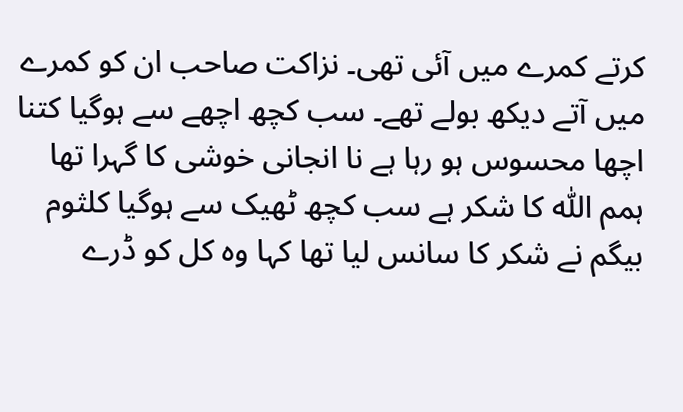کرتے کمرے میں آئی تھی۔ نزاکت صاحب ان کو کمرے میں آتے دیکھ بولے تھے۔ سب کچھ اچھے سے ہوگیا کتنا اچھا محسوس ہو رہا ہے نا انجانی خوشی کا گہرا تھا ہمم اللّٰہ کا شکر ہے سب کچھ ٹھیک سے ہوگیا کلثوم بیگم نے شکر کا سانس لیا تھا کہا وہ کل کو ڈرے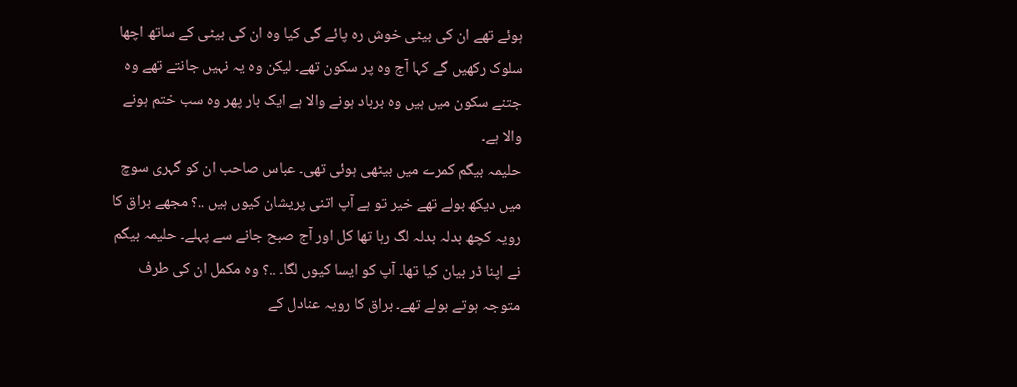ہوئے تھے ان کی بیٹی خوش رہ پائے گی کیا وہ ان کی بیٹی کے ساتھ اچھا سلوک رکھیں گے کہا آج وہ پر سکون تھے۔ لیکن وہ یہ نہیں جانتے تھے وہ جتنے سکون میں ہیں وہ برباد ہونے والا ہے ایک بار پھر وہ سب ختم ہونے والا ہے۔
حلیمہ بیگم کمرے میں بیٹھی ہوئی تھی۔ عباس صاحب ان کو گہری سوچ میں دیکھ بولے تھے خیر تو ہے آپ اتنی پریشان کیوں ہیں ..؟ مجھے براق کا رویہ کچھ بدلہ بدلہ لگ رہا تھا کل اور آج صبح جانے سے پہلے۔ حلیمہ بیگم نے اپنا ڈر بیان کیا تھا۔ آپ کو ایسا کیوں لگا۔ ..؟ وہ مکمل ان کی طرف متوجہ ہوتے بولے تھے۔ براق کا رویہ عنادل کے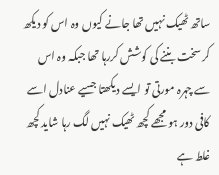ساتھ ٹھیک نہیں تھا جانے کیوں وہ اس کو دیکھ کر سخت بننے کی کوشش کررہا تھا جبکہ وہ اس سے چہرہ مورتی تو ایسے دیکھتا جسیے عنادل اسے کافی دور ہو مجھے کچھ ٹھیک نہیں لگ رہا شاید کچھ غلط ہے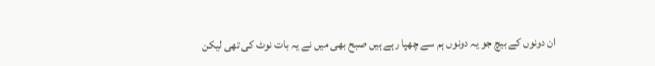ان دونوں کے بیچ جو یہ دونوں ہم سے چھپا رہے ہیں صبح بھی میں نے یہ بات نوٹ کی تھی لیکن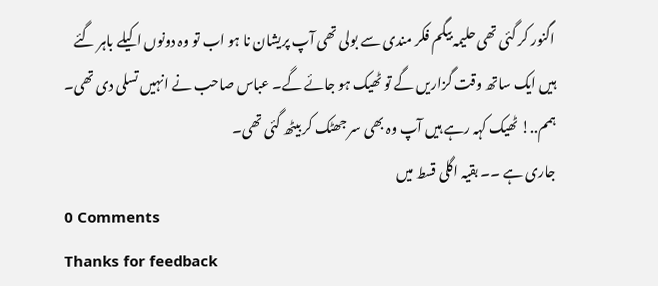اگنور کر گئی تھی حلیمہ بیگم فکر مندی سے بولی تھی آپ پریشان نا ہو اب تو وہ دونوں اکیلے باہر گئے ہیں ایک ساتھ وقت گزاریں گے تو ٹھیک ہو جائے گے۔ عباس صاحب نے انہیں تسلی دی تھی۔ ہمم..! ٹھیک کہہ رہے ہیں آپ وہ بھی سر جھٹک کر بیٹھ گئی تھی۔
جاری ہے ۔۔ بقیہ اگلی قسط میں
0 Comments
Thanks for feedback